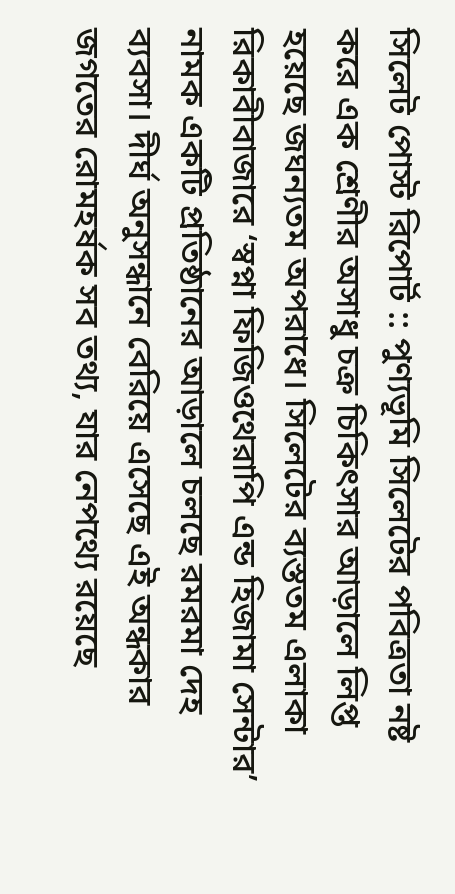সিলেট পোস্ট রিপোর্ট :: পুণ্যভূমি সিলেটের পবিত্রতা নষ্ট করে এক শ্রেণীর অসাধু চক্র চিকিৎসার আড়ালে লিপ্ত হয়েছে জঘন্যতম অপরাধে। সিলেটের ব্যস্ততম এলাকা রিকাবীবাজারে ‘স্বপ্না ফিজিওথেরাপি এন্ড হিজামা সেন্টার’ নামক একটি প্রতিষ্ঠানের আড়ালে চলছে রমরমা দেহ ব্যবসা। দীর্ঘ অনুসন্ধানে বেরিয়ে এসেছে এই অন্ধকার জগতের রোমহর্ষক সব তথ্য, যার নেপথ্যে রয়েছে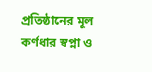প্রতিষ্ঠানের মূল কর্ণধার স্বপ্না ও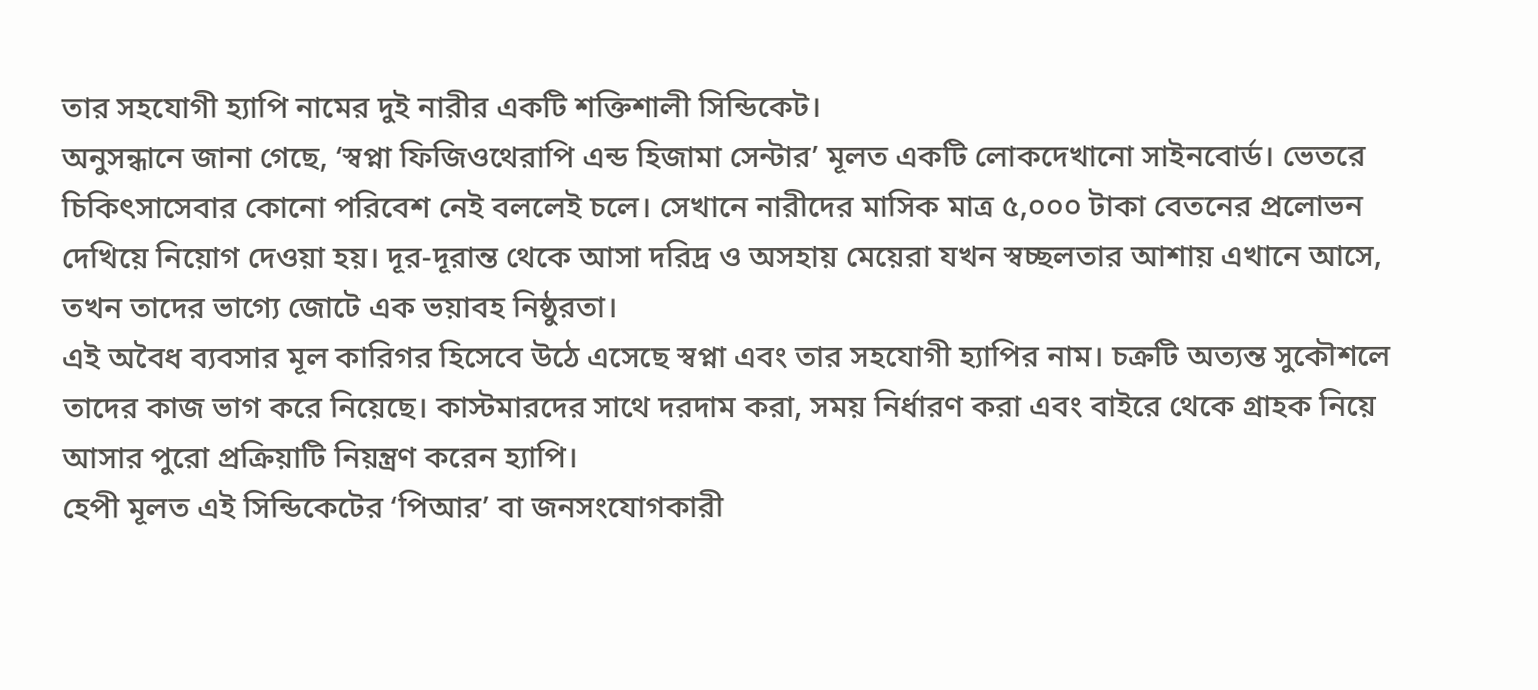তার সহযোগী হ্যাপি নামের দুই নারীর একটি শক্তিশালী সিন্ডিকেট।
অনুসন্ধানে জানা গেছে, ‘স্বপ্না ফিজিওথেরাপি এন্ড হিজামা সেন্টার’ মূলত একটি লোকদেখানো সাইনবোর্ড। ভেতরে চিকিৎসাসেবার কোনো পরিবেশ নেই বললেই চলে। সেখানে নারীদের মাসিক মাত্র ৫,০০০ টাকা বেতনের প্রলোভন দেখিয়ে নিয়োগ দেওয়া হয়। দূর-দূরান্ত থেকে আসা দরিদ্র ও অসহায় মেয়েরা যখন স্বচ্ছলতার আশায় এখানে আসে, তখন তাদের ভাগ্যে জোটে এক ভয়াবহ নিষ্ঠুরতা।
এই অবৈধ ব্যবসার মূল কারিগর হিসেবে উঠে এসেছে স্বপ্না এবং তার সহযোগী হ্যাপির নাম। চক্রটি অত্যন্ত সুকৌশলে তাদের কাজ ভাগ করে নিয়েছে। কাস্টমারদের সাথে দরদাম করা, সময় নির্ধারণ করা এবং বাইরে থেকে গ্রাহক নিয়ে আসার পুরো প্রক্রিয়াটি নিয়ন্ত্রণ করেন হ্যাপি।
হেপী মূলত এই সিন্ডিকেটের ‘পিআর’ বা জনসংযোগকারী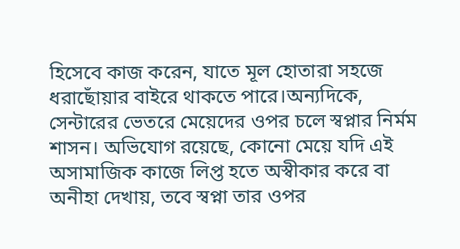হিসেবে কাজ করেন, যাতে মূল হোতারা সহজে ধরাছোঁয়ার বাইরে থাকতে পারে।অন্যদিকে, সেন্টারের ভেতরে মেয়েদের ওপর চলে স্বপ্নার নির্মম শাসন। অভিযোগ রয়েছে, কোনো মেয়ে যদি এই অসামাজিক কাজে লিপ্ত হতে অস্বীকার করে বা অনীহা দেখায়, তবে স্বপ্না তার ওপর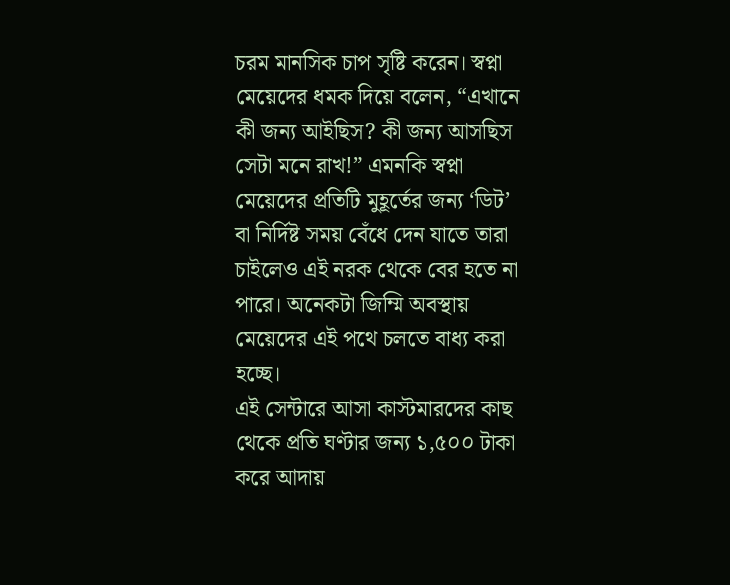চরম মানসিক চাপ সৃষ্টি করেন। স্বপ্না মেয়েদের ধমক দিয়ে বলেন, “এখানে কী জন্য আইছিস? কী জন্য আসছিস সেটা মনে রাখ!” এমনকি স্বপ্না মেয়েদের প্রতিটি মুহূর্তের জন্য ‘ডিট’ বা নির্দিষ্ট সময় বেঁধে দেন যাতে তারা চাইলেও এই নরক থেকে বের হতে না পারে। অনেকটা জিম্মি অবস্থায় মেয়েদের এই পথে চলতে বাধ্য করা হচ্ছে।
এই সেন্টারে আসা কাস্টমারদের কাছ থেকে প্রতি ঘণ্টার জন্য ১,৫০০ টাকা করে আদায়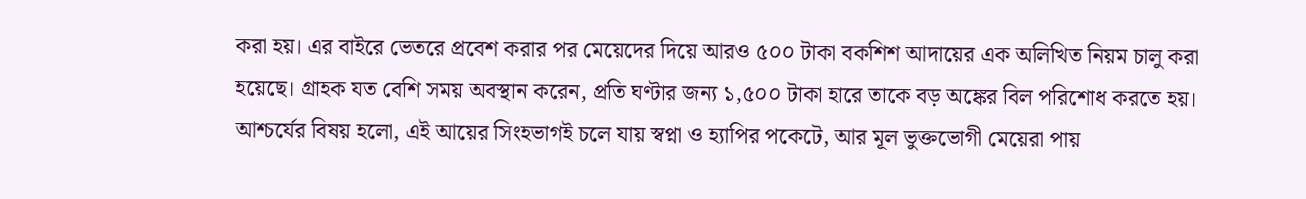করা হয়। এর বাইরে ভেতরে প্রবেশ করার পর মেয়েদের দিয়ে আরও ৫০০ টাকা বকশিশ আদায়ের এক অলিখিত নিয়ম চালু করা হয়েছে। গ্রাহক যত বেশি সময় অবস্থান করেন, প্রতি ঘণ্টার জন্য ১,৫০০ টাকা হারে তাকে বড় অঙ্কের বিল পরিশোধ করতে হয়। আশ্চর্যের বিষয় হলো, এই আয়ের সিংহভাগই চলে যায় স্বপ্না ও হ্যাপির পকেটে, আর মূল ভুক্তভোগী মেয়েরা পায়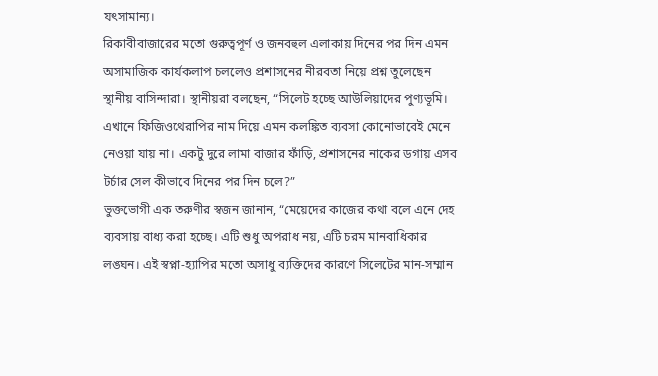যৎসামান্য।
রিকাবীবাজারের মতো গুরুত্বপূর্ণ ও জনবহুল এলাকায় দিনের পর দিন এমন অসামাজিক কার্যকলাপ চললেও প্রশাসনের নীরবতা নিয়ে প্রশ্ন তুলেছেন স্থানীয় বাসিন্দারা। স্থানীয়রা বলছেন, “সিলেট হচ্ছে আউলিয়াদের পুণ্যভূমি। এখানে ফিজিওথেরাপির নাম দিয়ে এমন কলঙ্কিত ব্যবসা কোনোভাবেই মেনে নেওয়া যায় না। একটু দুরে লামা বাজার ফাঁড়ি, প্রশাসনের নাকের ডগায় এসব টর্চার সেল কীভাবে দিনের পর দিন চলে?”
ভুক্তভোগী এক তরুণীর স্বজন জানান, “মেয়েদের কাজের কথা বলে এনে দেহ ব্যবসায় বাধ্য করা হচ্ছে। এটি শুধু অপরাধ নয়, এটি চরম মানবাধিকার লঙ্ঘন। এই স্বপ্না-হ্যাপির মতো অসাধু ব্যক্তিদের কারণে সিলেটের মান-সম্মান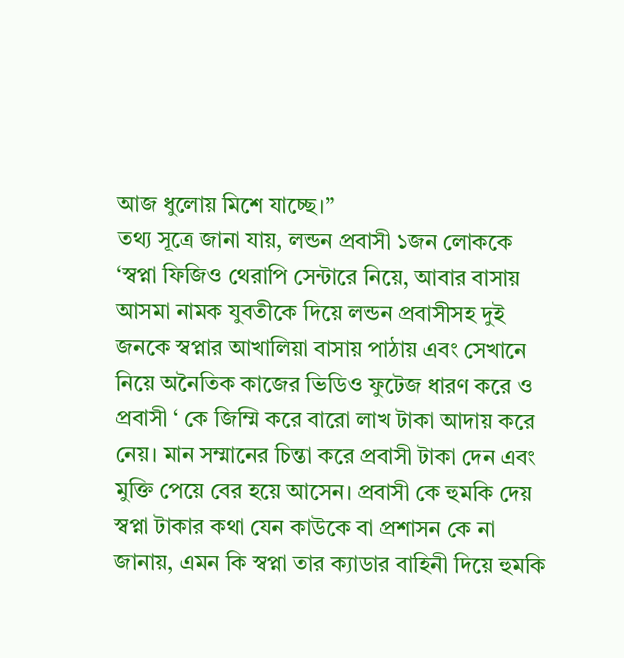আজ ধুলোয় মিশে যাচ্ছে।”
তথ্য সূত্রে জানা যায়, লন্ডন প্রবাসী ১জন লোককে ‘স্বপ্না ফিজিও থেরাপি সেন্টারে নিয়ে, আবার বাসায় আসমা নামক যুবতীকে দিয়ে লন্ডন প্রবাসীসহ দুই জনকে স্বপ্নার আখালিয়া বাসায় পাঠায় এবং সেখানে নিয়ে অনৈতিক কাজের ভিডিও ফুটেজ ধারণ করে ও প্রবাসী ‘ কে জিম্মি করে বারো লাখ টাকা আদায় করে নেয়। মান সম্মানের চিন্তা করে প্রবাসী টাকা দেন এবং মুক্তি পেয়ে বের হয়ে আসেন। প্রবাসী কে হুমকি দেয় স্বপ্না টাকার কথা যেন কাউকে বা প্রশাসন কে না জানায়, এমন কি স্বপ্না তার ক্যাডার বাহিনী দিয়ে হুমকি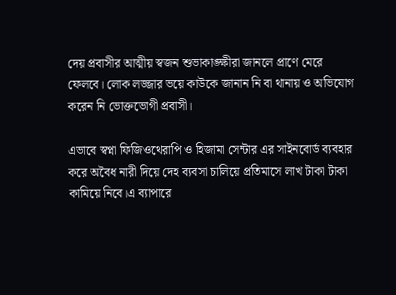দেয় প্রবাসীর আত্মীয় স্বজন শুভাকাঙ্ক্ষীরা জানলে প্রাণে মেরে ফেলবে। লোক লজ্জার ভয়ে কাউকে জানান নি বা থানায় ও অভিযোগ করেন নি ভোক্তভোগী প্রবাসী।

এভাবে স্বপ্না ফিজিওথেরাপি ও হিজামা সেন্টার এর সাইনবোর্ড ব্যবহার করে অবৈধ নারী দিয়ে দেহ ব্যবসা চালিয়ে প্রতিমাসে লাখ টাকা টাকা কামিয়ে নিবে।এ ব্যাপারে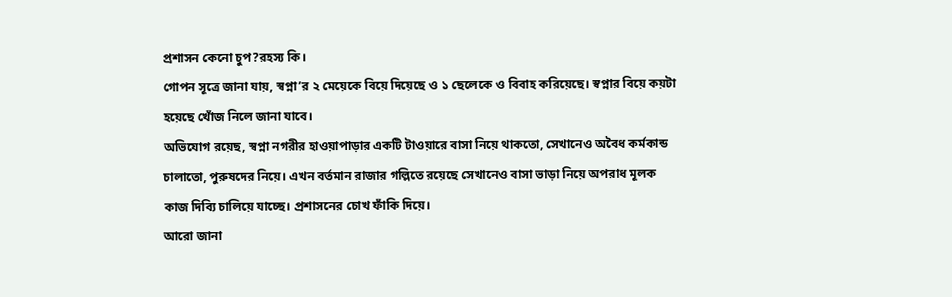প্রশাসন কেনো চুপ?রহস্য কি।
গোপন সূত্রে জানা যায়, স্বপ্না’র ২ মেয়েকে বিয়ে দিয়েছে ও ১ ছেলেকে ও বিবাহ করিয়েছে। স্বপ্নার বিয়ে কয়টা হয়েছে খোঁজ নিলে জানা যাবে।
অভিযোগ রয়েছ, স্বপ্না নগরীর হাওয়াপাড়ার একটি টাওয়ারে বাসা নিয়ে থাকতো, সেখানেও অবৈধ কর্মকান্ড চালাতো, পুরুষদের নিয়ে। এখন বর্তমান রাজার গল্লিতে রয়েছে সেখানেও বাসা ভাড়া নিয়ে অপরাধ মূলক কাজ দিব্যি চালিয়ে যাচ্ছে। প্রশাসনের চোখ ফাঁকি দিয়ে।
আরো জানা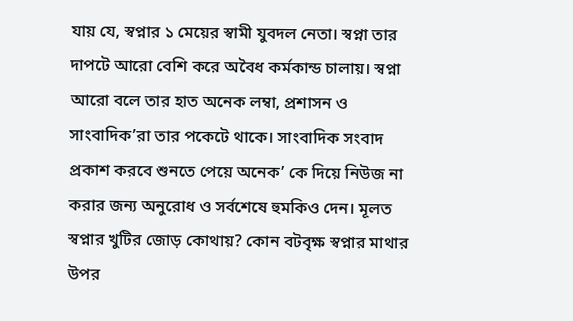যায় যে, স্বপ্নার ১ মেয়ের স্বামী যুবদল নেতা। স্বপ্না তার দাপটে আরো বেশি করে অবৈধ কর্মকান্ড চালায়। স্বপ্না আরো বলে তার হাত অনেক লম্বা, প্রশাসন ও সাংবাদিক’রা তার পকেটে থাকে। সাংবাদিক সংবাদ প্রকাশ করবে শুনতে পেয়ে অনেক’ কে দিয়ে নিউজ না করার জন্য অনুরোধ ও সর্বশেষে হুমকিও দেন। মূলত স্বপ্নার খুটির জোড় কোথায়? কোন বটবৃক্ষ স্বপ্নার মাথার উপর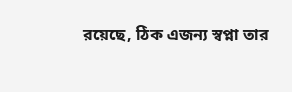রয়েছে, ঠিক এজন্য স্বপ্না তার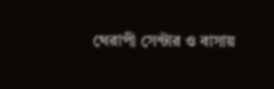থেরাপী সেন্টার ও বাসায়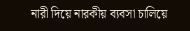নারী দিয়ে নারকীয় ব্যবসা চালিয়ে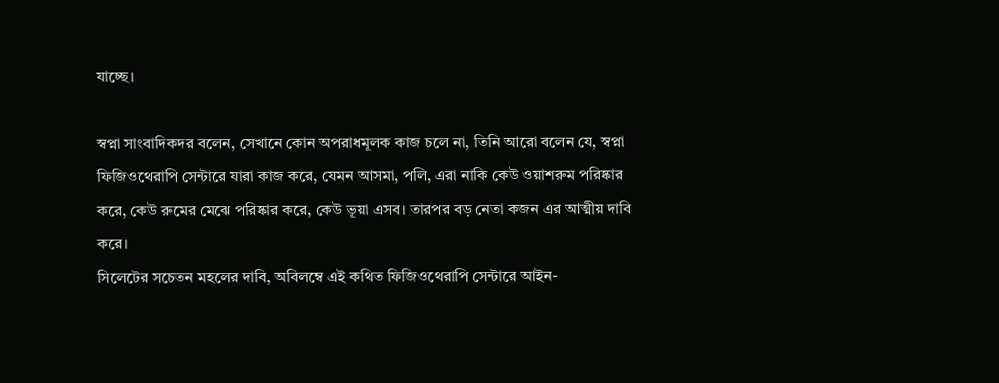যাচ্ছে।

স্বপ্না সাংবাদিকদর বলেন, সেখানে কোন অপরাধমূলক কাজ চলে না, তিনি আরো বলেন যে, স্বপ্না ফিজিওথেরাপি সেন্টারে যারা কাজ করে, যেমন আসমা, পলি, এরা নাকি কেউ ওয়াশরুম পরিষ্কার করে, কেউ রুমের মেঝে পরিষ্কার করে, কেউ ভূয়া এসব। তারপর বড় নেতা কজন এর আত্মীয় দাবি করে।
সিলেটের সচেতন মহলের দাবি, অবিলম্বে এই কথিত ফিজিওথেরাপি সেন্টারে আইন-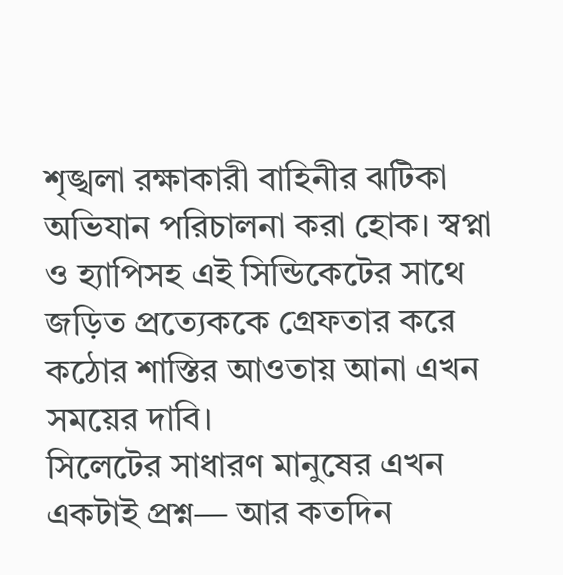শৃঙ্খলা রক্ষাকারী বাহিনীর ঝটিকা অভিযান পরিচালনা করা হোক। স্বপ্না ও হ্যাপিসহ এই সিন্ডিকেটের সাথে জড়িত প্রত্যেককে গ্রেফতার করে কঠোর শাস্তির আওতায় আনা এখন সময়ের দাবি।
সিলেটের সাধারণ মানুষের এখন একটাই প্রশ্ন— আর কতদিন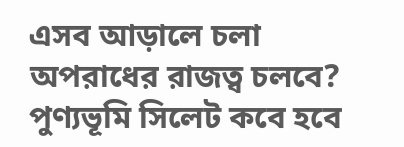এসব আড়ালে চলা অপরাধের রাজত্ব চলবে? পুণ্যভূমি সিলেট কবে হবে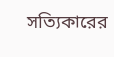সত্যিকারের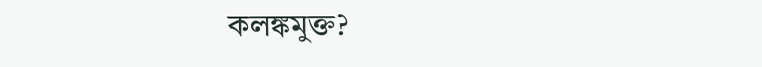কলঙ্কমুক্ত?